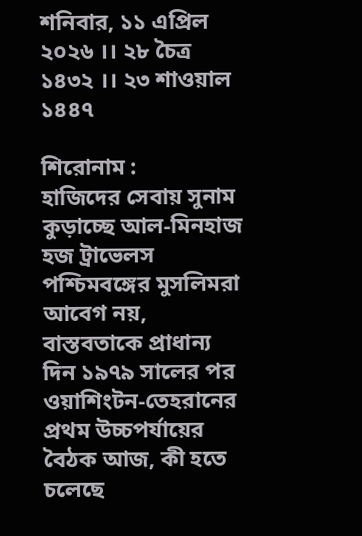শনিবার, ১১ এপ্রিল ২০২৬ ।। ২৮ চৈত্র ১৪৩২ ।। ২৩ শাওয়াল ১৪৪৭

শিরোনাম :
হাজিদের সেবায় সুনাম কুড়াচ্ছে আল-মিনহাজ হজ ট্রাভেলস পশ্চিমবঙ্গের মুসলিমরা আবেগ নয়, বাস্তবতাকে প্রাধান্য দিন ১৯৭৯ সালের পর ওয়াশিংটন-তেহরানের প্রথম উচ্চপর্যায়ের বৈঠক আজ, কী হতে চলেছে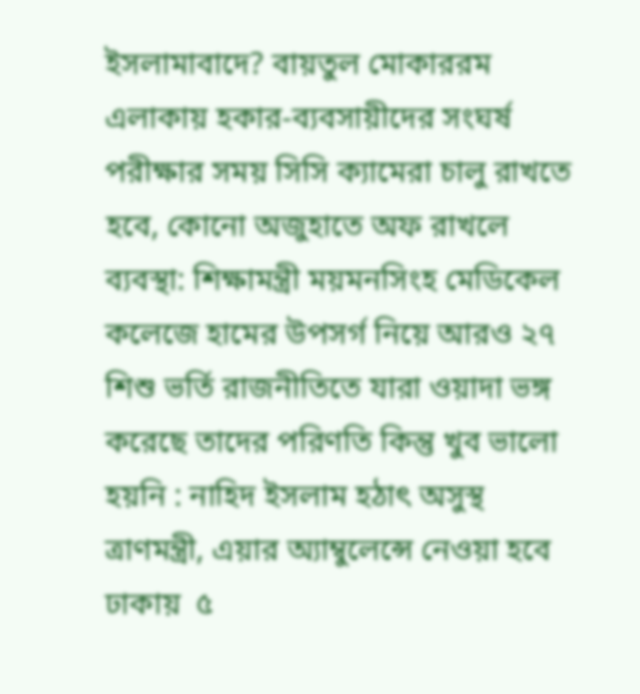ইসলামাবাদে? বায়তুল মোকাররম এলাকায় হকার-ব্যবসায়ীদের সংঘর্ষ পরীক্ষার সময় সিসি ক্যামেরা চালু রাখতে হবে, কোনো অজুহাতে অফ রাখলে ব্যবস্থা: শিক্ষামন্ত্রী ময়মনসিংহ মেডিকেল কলেজে হামের উপসর্গ নিয়ে আরও ২৭ শিশু ভর্তি রাজনীতিতে যারা ওয়াদা ভঙ্গ করেছে তাদের পরিণতি কিন্তু খুব ভালো হয়নি : নাহিদ ইসলাম হঠাৎ অসুস্থ ত্রাণমন্ত্রী, এয়ার অ্যাম্বুলেন্সে নেওয়া হবে ঢাকায়  ৫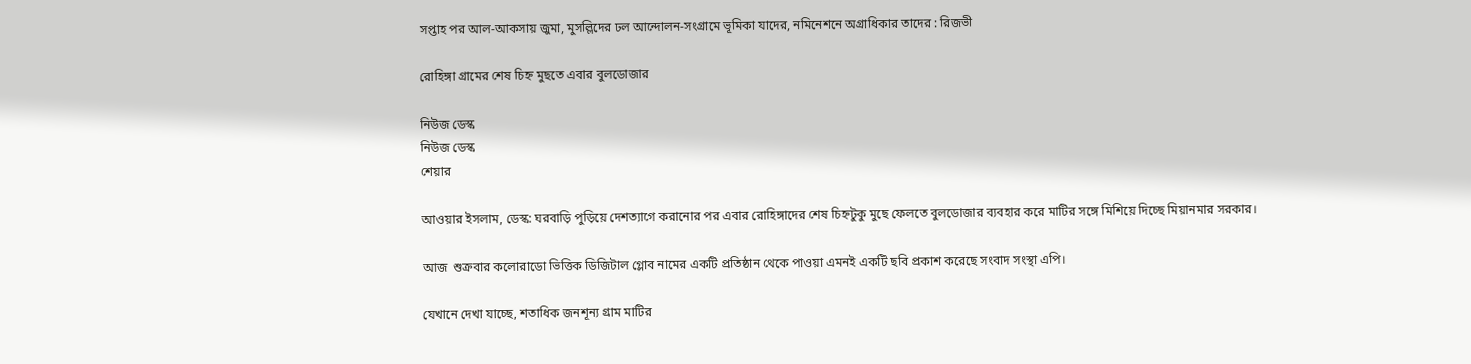সপ্তাহ পর আল-আকসায় জুমা, মুসল্লিদের ঢল আন্দোলন-সংগ্রামে ভূমিকা যাদের, নমিনেশনে অগ্রাধিকার তাদের : রিজভী

রোহিঙ্গা গ্রামের শেষ চিহ্ন মুছতে এবার বুলডোজার

নিউজ ডেস্ক
নিউজ ডেস্ক
শেয়ার

আওয়ার ইসলাম, ডেস্ক: ঘরবাড়ি পুড়িয়ে দেশত্যাগে করানোর পর এবার রোহিঙ্গাদের শেষ চিহ্নটুকু মুছে ফেলতে বুলডোজার ব্যবহার করে মাটির সঙ্গে মিশিয়ে দিচ্ছে মিয়ানমার সরকার।

আজ  শুক্রবার কলোরাডো ভিত্তিক ডিজিটাল গ্লোব নামের একটি প্রতিষ্ঠান থেকে পাওয়া এমনই একটি ছবি প্রকাশ করেছে সংবাদ সংস্থা এপি।

যেখানে দেখা যাচ্ছে, শতাধিক জনশূন্য গ্রাম মাটির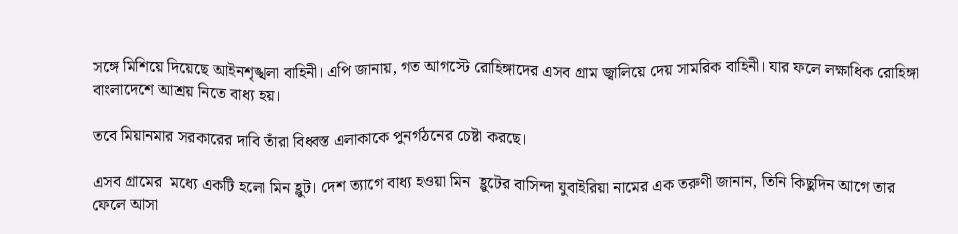সঙ্গে মিশিয়ে দিয়েছে আইনশৃঙ্খলা বাহিনী। এপি জানায়, গত আগস্টে রোহিঙ্গাদের এসব গ্রাম জ্বালিয়ে দেয় সামরিক বাহিনী। যার ফলে লক্ষাধিক রোহিঙ্গা বাংলাদেশে আশ্রয় নিতে বাধ্য হয়।

তবে মিয়ানমার সরকারের দাবি তাঁরা বিধ্বস্ত এলাকাকে পুনর্গঠনের চেষ্টা করছে।

এসব গ্রামের  মধ্যে একটি হলো মিন হ্লুট। দেশ ত্যাগে বাধ্য হওয়া মিন  হ্লুটের বাসিন্দা যুবাইরিয়া নামের এক তরুণী জানান, তিনি কিছুদিন আগে তার ফেলে আসা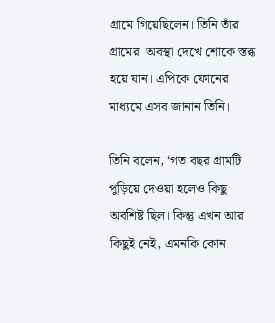গ্রামে গিয়েছিলেন। তিনি তাঁর গ্রামের  অবস্থা দেখে শোকে স্তব্ধ হয়ে যান। এপিকে ফোনের মাধ্যমে এসব জানান তিনি।

তিনি বলেন, ‘গত বছর গ্রামটি পুড়িয়ে দেওয়া হলেও কিছু অবশিষ্ট ছিল। কিন্তু এখন আর কিছুই নেই, এমনকি কোন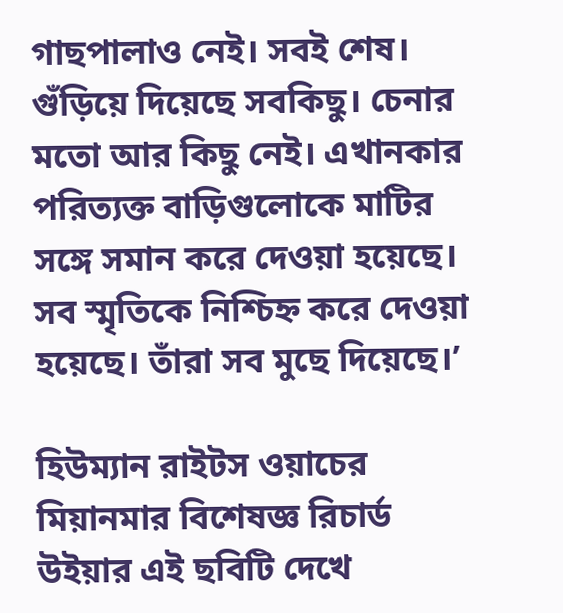গাছপালাও নেই। সবই শেষ। গুঁড়িয়ে দিয়েছে সবকিছু। চেনার মতো আর কিছু নেই। এখানকার পরিত্যক্ত বাড়িগুলোকে মাটির সঙ্গে সমান করে দেওয়া হয়েছে। সব স্মৃতিকে নিশ্চিহ্ন করে দেওয়া হয়েছে। তাঁরা সব মুছে দিয়েছে।’

হিউম্যান রাইটস ওয়াচের মিয়ানমার বিশেষজ্ঞ রিচার্ড উইয়ার এই ছবিটি দেখে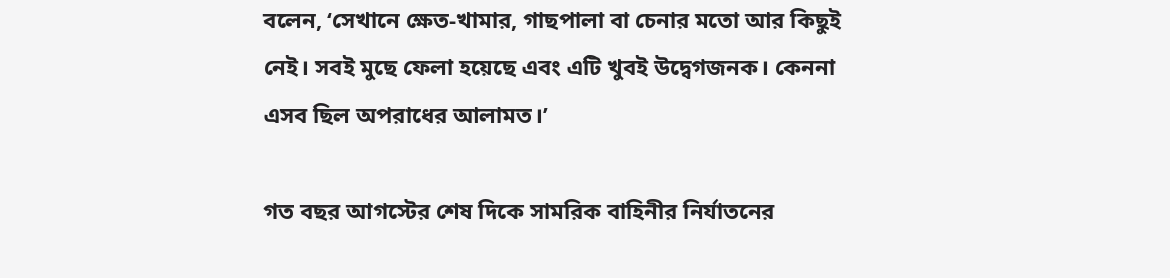বলেন, ‘সেখানে ক্ষেত-খামার, গাছপালা বা চেনার মতো আর কিছুই নেই। সবই মুছে ফেলা হয়েছে এবং এটি খুবই উদ্বেগজনক। কেননা এসব ছিল অপরাধের আলামত।’

গত বছর আগস্টের শেষ দিকে সামরিক বাহিনীর নির্যাতনের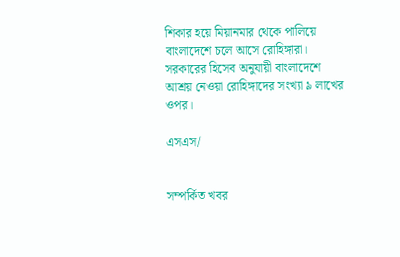শিকার হয়ে মিয়ানমার থেকে পালিয়ে বাংলাদেশে চলে আসে রোহিঙ্গারা। সরকারের হিসেব অনুযায়ী বাংলাদেশে আশ্রয় নেওয়া রোহিঙ্গাদের সংখ্যা ৯ লাখের ওপর।

এসএস/


সম্পর্কিত খবর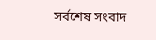সর্বশেষ সংবাদ